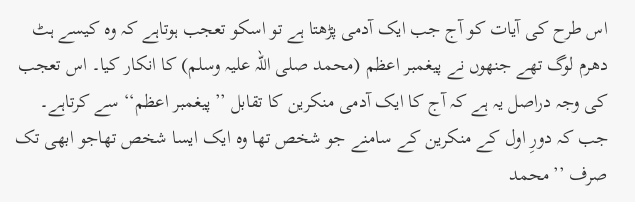اس طرح کی آیات کو آج جب ایک آدمی پڑھتا ہے تو اسکو تعجب ہوتاہے کہ وہ کیسے ہٹ دھرم لوگ تھے جنھوں نے پیغمبر اعظم (محمد صلی اللہ علیہ وسلم) کا انکار کیا۔ اس تعجب کی وجہ دراصل یہ ہے کہ آج کا ایک آدمی منکرین کا تقابل ’’پیغمبر اعظم‘‘ سے کرتاہے۔ جب کہ دورِ اول کے منکرین کے سامنے جو شخص تھا وہ ایک ایسا شخص تھاجو ابھی تک صرف ’’محمد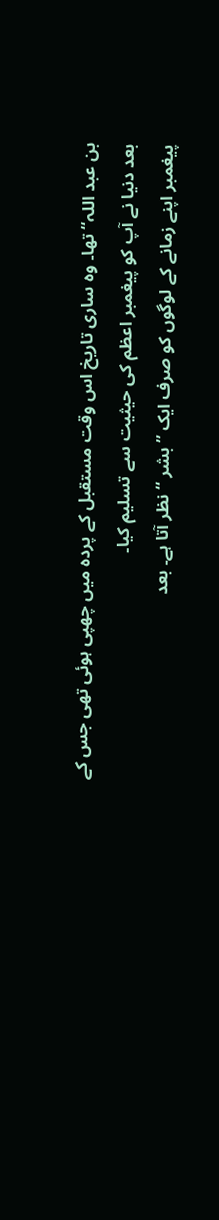بن عبد اللہ‘‘ تھا۔ وہ ساری تاریخ اس وقت مستقبل کے پردہ میں چھپی ہوئی تھی جس کے بعد دنیا نے آپ کو پیغمبر اعظم کی حیثیت سے تسلیم کیا۔
پیغمبر اپنے زمانے کے لوگوں کو صرف ایک ’’بشر ‘‘ نظر آتا ہے۔ بعد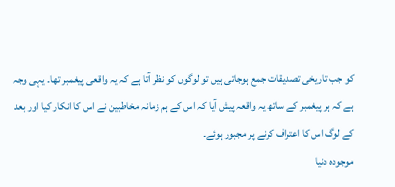کو جب تاریخی تصدیقات جمع ہوجاتی ہیں تو لوگوں کو نظر آتا ہے کہ یہ واقعی پیغمبر تھا۔ یہی وجہ ہے کہ ہر پیغمبر کے ساتھ یہ واقعہ پیش آیا کہ اس کے ہم زمانہ مخاطبین نے اس کا انکار کیا اور بعد کے لوگ اس کا اعتراف کرنے پر مجبور ہوئے۔
موجودہ دنیا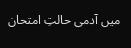میں آدمی حالتِ امتحان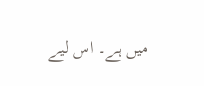میں ہے۔ اس لیے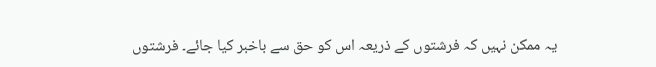یہ ممکن نہیں کہ فرشتوں کے ذریعہ اس کو حق سے باخبر کیا جائے۔ فرشتوں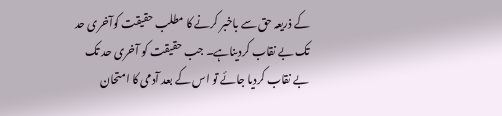کے ذریعہ حق سے باخبر کرنے کا مطلب حقیقت کوآخری حد تک بے نقاب کردیناہے۔ جب حقیقت کو آخری حد تک بے نقاب کردیا جائے تو اس کے بعد آدمی کا امتحان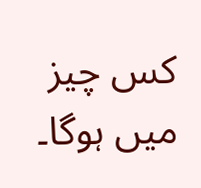کس چیز میں ہوگا۔